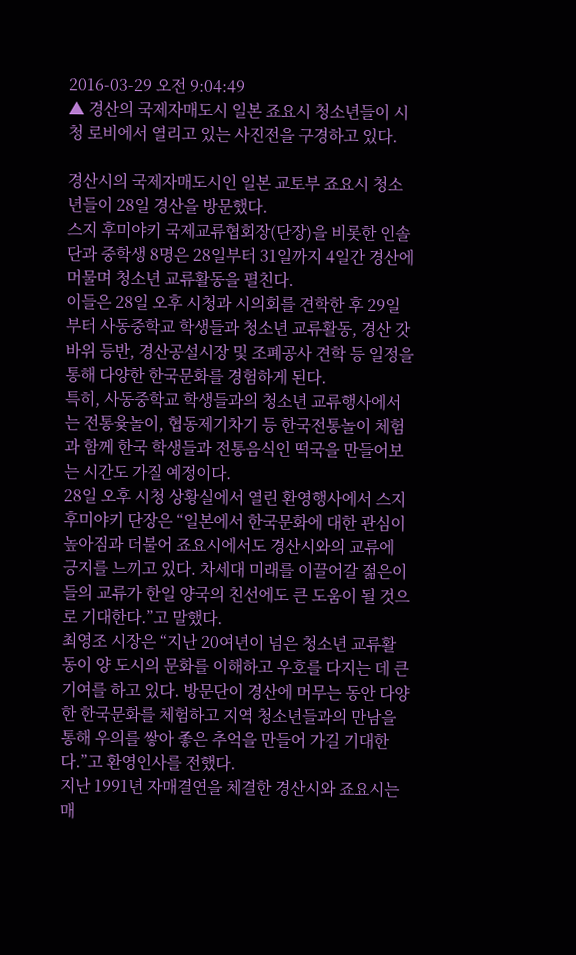2016-03-29 오전 9:04:49
▲ 경산의 국제자매도시 일본 죠요시 청소년들이 시청 로비에서 열리고 있는 사진전을 구경하고 있다.

경산시의 국제자매도시인 일본 교토부 죠요시 청소년들이 28일 경산을 방문했다.
스지 후미야키 국제교류협회장(단장)을 비롯한 인솔단과 중학생 8명은 28일부터 31일까지 4일간 경산에 머물며 청소년 교류활동을 펼친다.
이들은 28일 오후 시청과 시의회를 견학한 후 29일부터 사동중학교 학생들과 청소년 교류활동, 경산 갓바위 등반, 경산공설시장 및 조폐공사 견학 등 일정을 통해 다양한 한국문화를 경험하게 된다.
특히, 사동중학교 학생들과의 청소년 교류행사에서는 전통윷놀이, 협동제기차기 등 한국전통놀이 체험과 함께 한국 학생들과 전통음식인 떡국을 만들어보는 시간도 가질 예정이다.
28일 오후 시청 상황실에서 열린 환영행사에서 스지 후미야키 단장은 “일본에서 한국문화에 대한 관심이 높아짐과 더불어 죠요시에서도 경산시와의 교류에 긍지를 느끼고 있다. 차세대 미래를 이끌어갈 젊은이들의 교류가 한일 양국의 친선에도 큰 도움이 될 것으로 기대한다.”고 말했다.
최영조 시장은 “지난 20여년이 넘은 청소년 교류활동이 양 도시의 문화를 이해하고 우호를 다지는 데 큰 기여를 하고 있다. 방문단이 경산에 머무는 동안 다양한 한국문화를 체험하고 지역 청소년들과의 만남을 통해 우의를 쌓아 좋은 추억을 만들어 가길 기대한다.”고 환영인사를 전했다.
지난 1991년 자매결연을 체결한 경산시와 죠요시는 매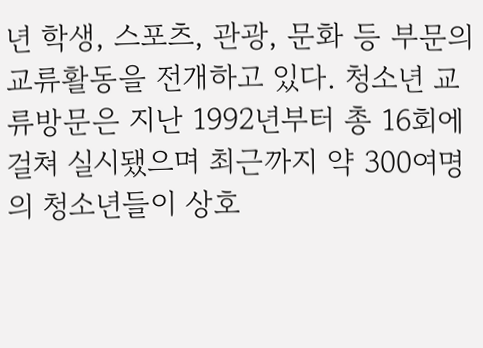년 학생, 스포츠, 관광, 문화 등 부문의 교류활동을 전개하고 있다. 청소년 교류방문은 지난 1992년부터 총 16회에 걸쳐 실시됐으며 최근까지 약 300여명의 청소년들이 상호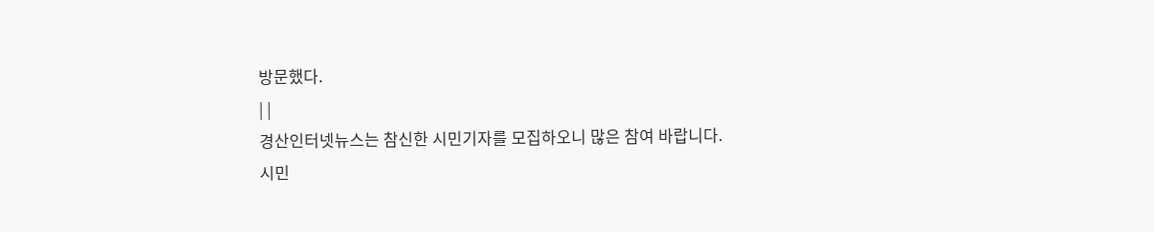방문했다.
| |
경산인터넷뉴스는 참신한 시민기자를 모집하오니 많은 참여 바랍니다.
시민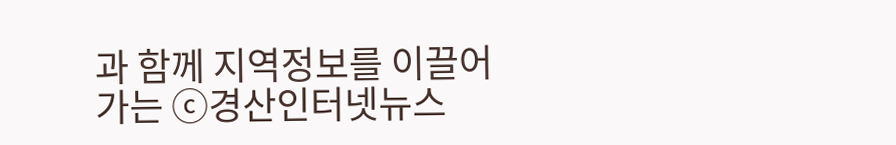과 함께 지역정보를 이끌어가는 ⓒ경산인터넷뉴스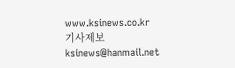www.ksinews.co.kr
기사제보 ksinews@hanmail.net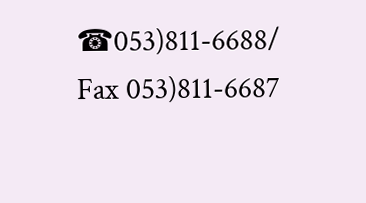☎053)811-6688/ Fax 053)811-6687